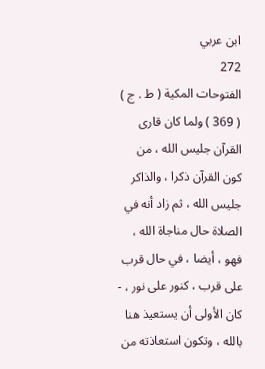ابن عربي
272
الفتوحات المكية ( ط . ج )
( 369 ) ولما كان قارى القرآن جليس الله ، من كون القرآن ذكرا ، والذاكر جليس الله ، ثم زاد أنه في الصلاة حال مناجاة الله ، فهو ، أيضا ، في حال قرب على قرب ، كنور على نور ، - كان الأولى أن يستعيذ هنا بالله ، وتكون استعاذته من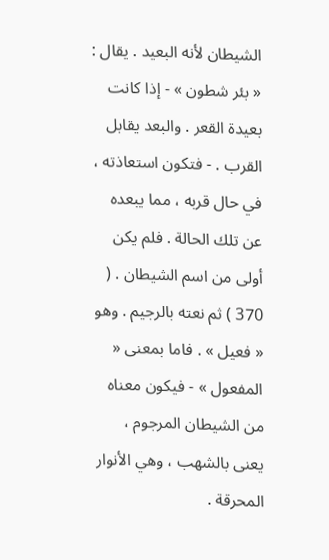الشيطان لأنه البعيد . يقال : « بئر شطون » - إذا كانت بعيدة القعر . والبعد يقابل القرب . - فتكون استعاذته ، في حال قربه ، مما يبعده عن تلك الحالة . فلم يكن أولى من اسم الشيطان . ( 370 ) ثم نعته بالرجيم . وهو « فعيل » . فاما بمعنى « المفعول » - فيكون معناه من الشيطان المرجوم ، يعنى بالشهب ، وهي الأنوار المحرقة .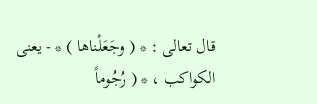قال تعالى : * ( وجَعَلْناها ) * - يعنى الكواكب ، * ( رُجُوماً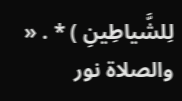لِلشَّياطِينِ ) * . « والصلاة نور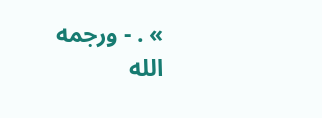» . - ورجمه الله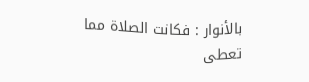بالأنوار : فكانت الصلاة مما تعطى